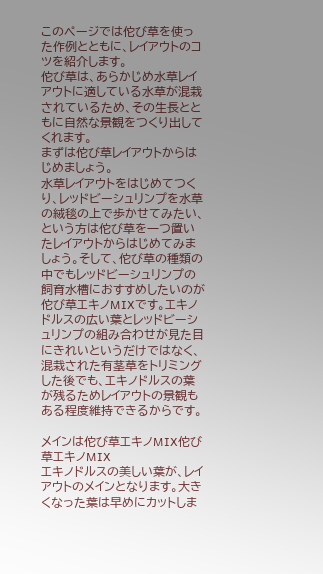このページでは佗び草を使った作例とともに、レイアウトのコツを紹介します。
佗び草は、あらかじめ水草レイアウトに適している水草が混栽されているため、その生長とともに自然な景観をつくり出してくれます。
まずは佗び草レイアウトからはじめましょう。
水草レイアウトをはじめてつくり、レッドビーシュリンプを水草の絨毯の上で歩かせてみたい、という方は佗び草を一つ置いたレイアウトからはじめてみましょう。そして、佗び草の種類の中でもレッドビーシュリンプの飼育水槽におすすめしたいのが佗び草エキノMIXです。エキノドルスの広い葉とレッドビーシュリンプの組み合わせが見た目にきれいというだけではなく、混栽された有茎草をトリミングした後でも、エキノドルスの葉が残るためレイアウトの景観もある程度維持できるからです。

メインは佗び草エキノMIX佗び草エキノMIX
エキノドルスの美しい葉が、レイアウトのメインとなります。大きくなった葉は早めにカットしま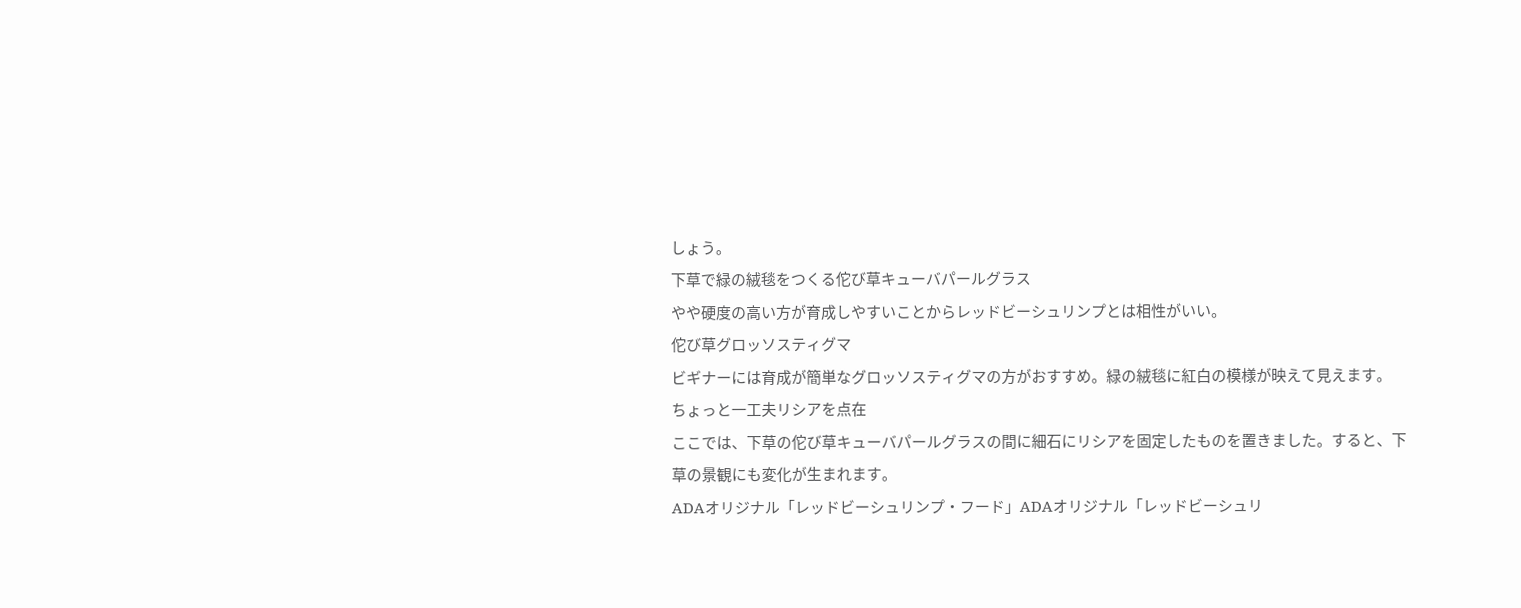しょう。
下草で緑の絨毯をつくる佗び草キューバパールグラス
やや硬度の高い方が育成しやすいことからレッドビーシュリンプとは相性がいい。
佗び草グロッソスティグマ
ビギナーには育成が簡単なグロッソスティグマの方がおすすめ。緑の絨毯に紅白の模様が映えて見えます。
ちょっと一工夫リシアを点在
ここでは、下草の佗び草キューバパールグラスの間に細石にリシアを固定したものを置きました。すると、下草の景観にも変化が生まれます。
ADAオリジナル「レッドビーシュリンプ・フード」ADAオリジナル「レッドビーシュリ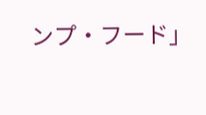ンプ・フード」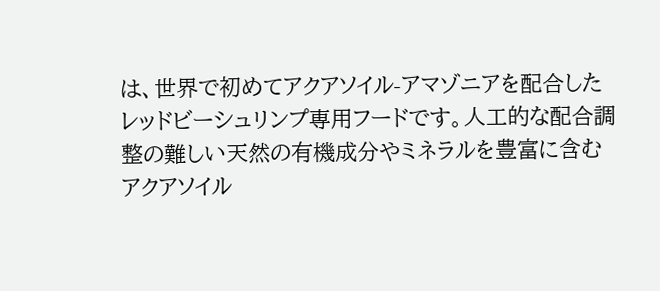は、世界で初めてアクアソイル-アマゾニアを配合したレッドビーシュリンプ専用フードです。人工的な配合調整の難しい天然の有機成分やミネラルを豊富に含むアクアソイル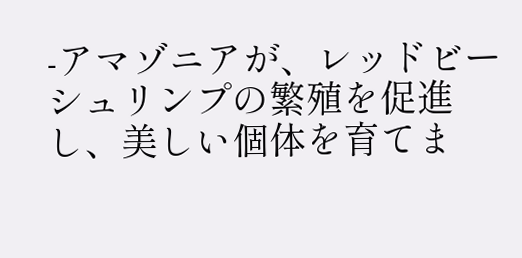-アマゾニアが、レッドビーシュリンプの繁殖を促進し、美しい個体を育てま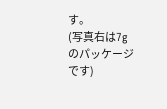す。
(写真右は7gのパッケージです)